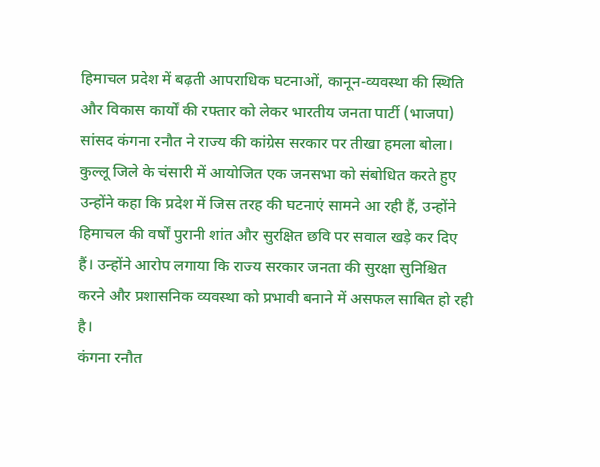हिमाचल प्रदेश में बढ़ती आपराधिक घटनाओं, कानून-व्यवस्था की स्थिति और विकास कार्यों की रफ्तार को लेकर भारतीय जनता पार्टी (भाजपा) सांसद कंगना रनौत ने राज्य की कांग्रेस सरकार पर तीखा हमला बोला। कुल्लू जिले के चंसारी में आयोजित एक जनसभा को संबोधित करते हुए उन्होंने कहा कि प्रदेश में जिस तरह की घटनाएं सामने आ रही हैं, उन्होंने हिमाचल की वर्षों पुरानी शांत और सुरक्षित छवि पर सवाल खड़े कर दिए हैं। उन्होंने आरोप लगाया कि राज्य सरकार जनता की सुरक्षा सुनिश्चित करने और प्रशासनिक व्यवस्था को प्रभावी बनाने में असफल साबित हो रही है।
कंगना रनौत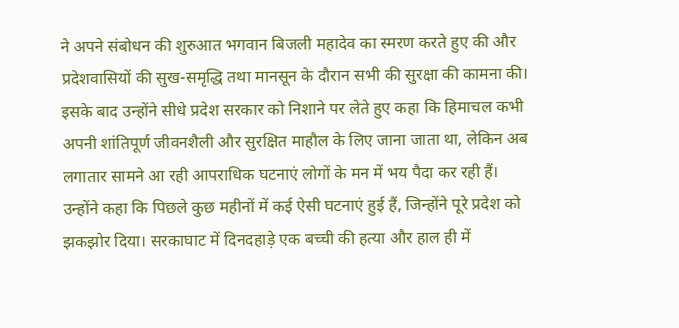ने अपने संबोधन की शुरुआत भगवान बिजली महादेव का स्मरण करते हुए की और प्रदेशवासियों की सुख-समृद्धि तथा मानसून के दौरान सभी की सुरक्षा की कामना की। इसके बाद उन्होंने सीधे प्रदेश सरकार को निशाने पर लेते हुए कहा कि हिमाचल कभी अपनी शांतिपूर्ण जीवनशैली और सुरक्षित माहौल के लिए जाना जाता था, लेकिन अब लगातार सामने आ रही आपराधिक घटनाएं लोगों के मन में भय पैदा कर रही हैं।
उन्होंने कहा कि पिछले कुछ महीनों में कई ऐसी घटनाएं हुई हैं, जिन्होंने पूरे प्रदेश को झकझोर दिया। सरकाघाट में दिनदहाड़े एक बच्ची की हत्या और हाल ही में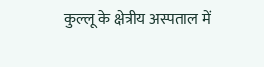कुल्लू के क्षेत्रीय अस्पताल में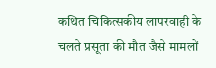कथित चिकित्सकीय लापरवाही के चलते प्रसूता की मौत जैसे मामलों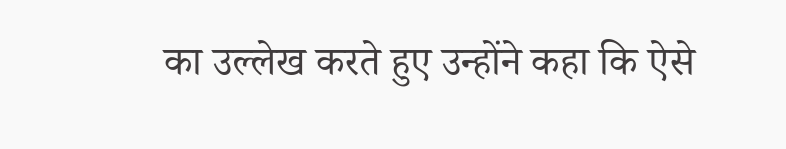का उल्लेख करते हुए उन्होंने कहा कि ऐसे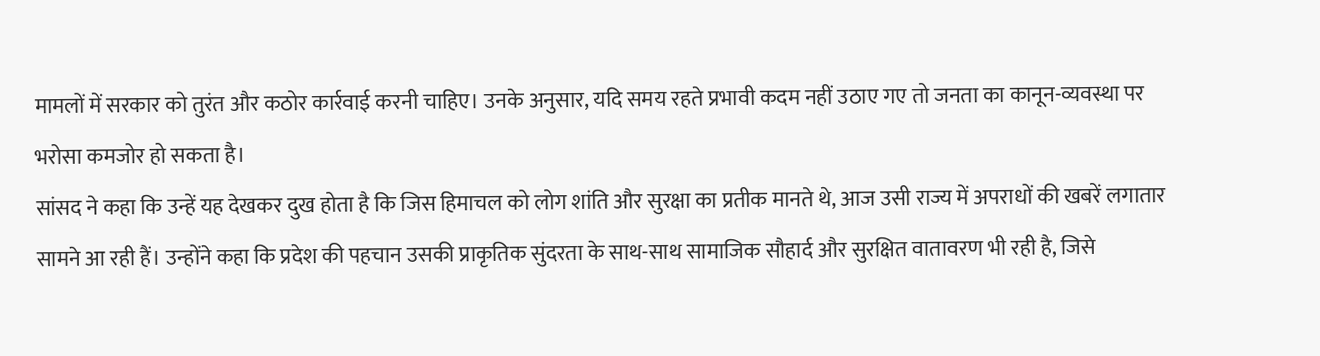मामलों में सरकार को तुरंत और कठोर कार्रवाई करनी चाहिए। उनके अनुसार, यदि समय रहते प्रभावी कदम नहीं उठाए गए तो जनता का कानून-व्यवस्था पर भरोसा कमजोर हो सकता है।
सांसद ने कहा कि उन्हें यह देखकर दुख होता है कि जिस हिमाचल को लोग शांति और सुरक्षा का प्रतीक मानते थे, आज उसी राज्य में अपराधों की खबरें लगातार सामने आ रही हैं। उन्होंने कहा कि प्रदेश की पहचान उसकी प्राकृतिक सुंदरता के साथ-साथ सामाजिक सौहार्द और सुरक्षित वातावरण भी रही है, जिसे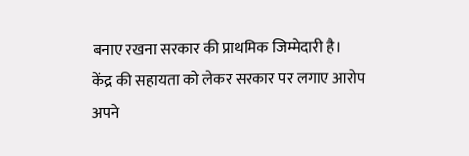बनाए रखना सरकार की प्राथमिक जिम्मेदारी है।
केंद्र की सहायता को लेकर सरकार पर लगाए आरोप
अपने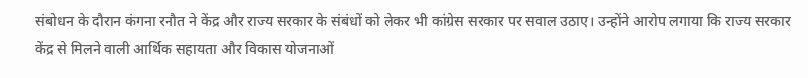संबोधन के दौरान कंगना रनौत ने केंद्र और राज्य सरकार के संबंधों को लेकर भी कांग्रेस सरकार पर सवाल उठाए। उन्होंने आरोप लगाया कि राज्य सरकार केंद्र से मिलने वाली आर्थिक सहायता और विकास योजनाओं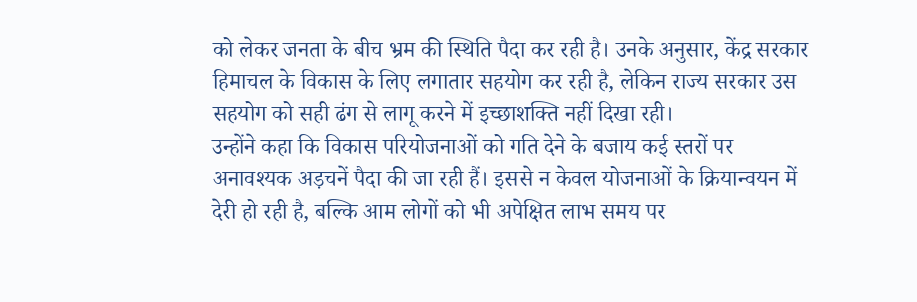को लेकर जनता के बीच भ्रम की स्थिति पैदा कर रही है। उनके अनुसार, केंद्र सरकार हिमाचल के विकास के लिए लगातार सहयोग कर रही है, लेकिन राज्य सरकार उस सहयोग को सही ढंग से लागू करने में इच्छाशक्ति नहीं दिखा रही।
उन्होंने कहा कि विकास परियोजनाओं को गति देने के बजाय कई स्तरों पर अनावश्यक अड़चनें पैदा की जा रही हैं। इससे न केवल योजनाओं के क्रियान्वयन में देरी हो रही है, बल्कि आम लोगों को भी अपेक्षित लाभ समय पर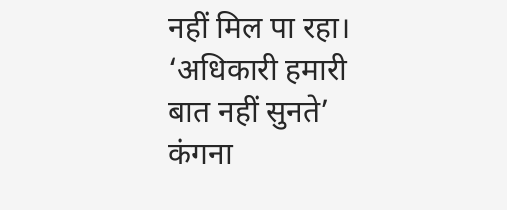नहीं मिल पा रहा।
‘अधिकारी हमारी बात नहीं सुनते’
कंगना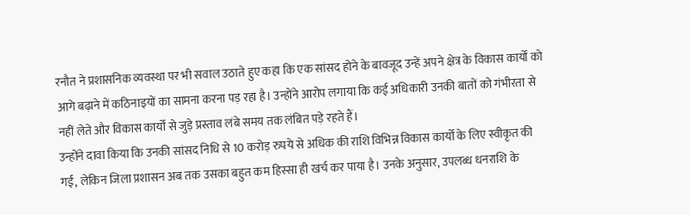रनौत ने प्रशासनिक व्यवस्था पर भी सवाल उठाते हुए कहा कि एक सांसद होने के बावजूद उन्हें अपने क्षेत्र के विकास कार्यों को आगे बढ़ाने में कठिनाइयों का सामना करना पड़ रहा है। उन्होंने आरोप लगाया कि कई अधिकारी उनकी बातों को गंभीरता से नहीं लेते और विकास कार्यों से जुड़े प्रस्ताव लंबे समय तक लंबित पड़े रहते हैं।
उन्होंने दावा किया कि उनकी सांसद निधि से 10 करोड़ रुपये से अधिक की राशि विभिन्न विकास कार्यों के लिए स्वीकृत की गई, लेकिन जिला प्रशासन अब तक उसका बहुत कम हिस्सा ही खर्च कर पाया है। उनके अनुसार, उपलब्ध धनराशि के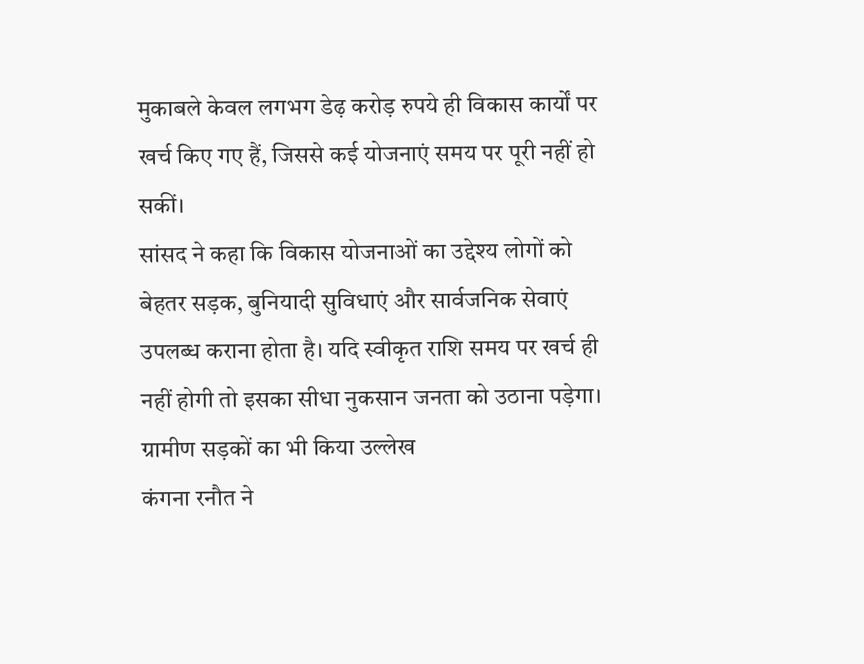मुकाबले केवल लगभग डेढ़ करोड़ रुपये ही विकास कार्यों पर खर्च किए गए हैं, जिससे कई योजनाएं समय पर पूरी नहीं हो सकीं।
सांसद ने कहा कि विकास योजनाओं का उद्देश्य लोगों को बेहतर सड़क, बुनियादी सुविधाएं और सार्वजनिक सेवाएं उपलब्ध कराना होता है। यदि स्वीकृत राशि समय पर खर्च ही नहीं होगी तो इसका सीधा नुकसान जनता को उठाना पड़ेगा।
ग्रामीण सड़कों का भी किया उल्लेख
कंगना रनौत ने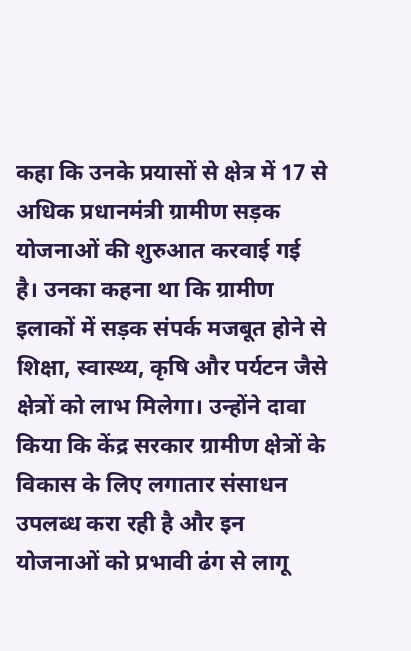कहा कि उनके प्रयासों से क्षेत्र में 17 से अधिक प्रधानमंत्री ग्रामीण सड़क योजनाओं की शुरुआत करवाई गई है। उनका कहना था कि ग्रामीण इलाकों में सड़क संपर्क मजबूत होने से शिक्षा, स्वास्थ्य, कृषि और पर्यटन जैसे क्षेत्रों को लाभ मिलेगा। उन्होंने दावा किया कि केंद्र सरकार ग्रामीण क्षेत्रों के विकास के लिए लगातार संसाधन उपलब्ध करा रही है और इन योजनाओं को प्रभावी ढंग से लागू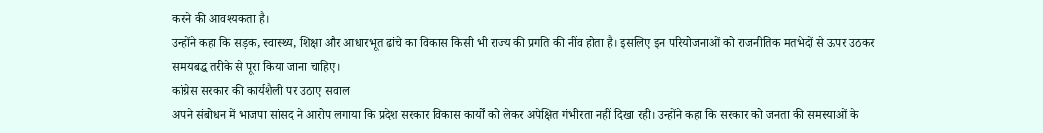करने की आवश्यकता है।
उन्होंने कहा कि सड़क, स्वास्थ्य, शिक्षा और आधारभूत ढांचे का विकास किसी भी राज्य की प्रगति की नींव होता है। इसलिए इन परियोजनाओं को राजनीतिक मतभेदों से ऊपर उठकर समयबद्ध तरीके से पूरा किया जाना चाहिए।
कांग्रेस सरकार की कार्यशैली पर उठाए सवाल
अपने संबोधन में भाजपा सांसद ने आरोप लगाया कि प्रदेश सरकार विकास कार्यों को लेकर अपेक्षित गंभीरता नहीं दिखा रही। उन्होंने कहा कि सरकार को जनता की समस्याओं के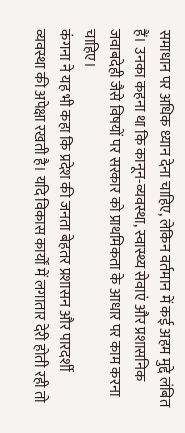समाधान पर अधिक ध्यान देना चाहिए, लेकिन वर्तमान में कई अहम मुद्दे लंबित हैं। उनका कहना था कि कानून-व्यवस्था, स्वास्थ्य सेवाएं और प्रशासनिक जवाबदेही जैसे विषयों पर सरकार को प्राथमिकता के आधार पर काम करना चाहिए।
कंगना ने यह भी कहा कि प्रदेश की जनता बेहतर प्रशासन और पारदर्शी व्यवस्था की अपेक्षा रखती है। यदि विकास कार्यों में लगातार देरी होती रही तो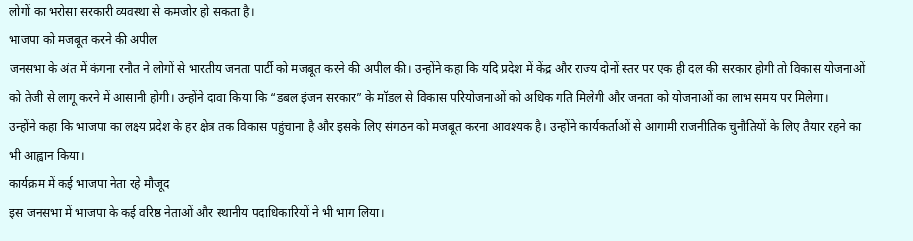लोगों का भरोसा सरकारी व्यवस्था से कमजोर हो सकता है।
भाजपा को मजबूत करने की अपील
जनसभा के अंत में कंगना रनौत ने लोगों से भारतीय जनता पार्टी को मजबूत करने की अपील की। उन्होंने कहा कि यदि प्रदेश में केंद्र और राज्य दोनों स्तर पर एक ही दल की सरकार होगी तो विकास योजनाओं को तेजी से लागू करने में आसानी होगी। उन्होंने दावा किया कि “डबल इंजन सरकार” के मॉडल से विकास परियोजनाओं को अधिक गति मिलेगी और जनता को योजनाओं का लाभ समय पर मिलेगा।
उन्होंने कहा कि भाजपा का लक्ष्य प्रदेश के हर क्षेत्र तक विकास पहुंचाना है और इसके लिए संगठन को मजबूत करना आवश्यक है। उन्होंने कार्यकर्ताओं से आगामी राजनीतिक चुनौतियों के लिए तैयार रहने का भी आह्वान किया।
कार्यक्रम में कई भाजपा नेता रहे मौजूद
इस जनसभा में भाजपा के कई वरिष्ठ नेताओं और स्थानीय पदाधिकारियों ने भी भाग लिया।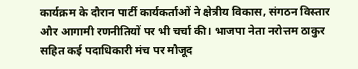कार्यक्रम के दौरान पार्टी कार्यकर्ताओं ने क्षेत्रीय विकास, संगठन विस्तार और आगामी रणनीतियों पर भी चर्चा की। भाजपा नेता नरोत्तम ठाकुर सहित कई पदाधिकारी मंच पर मौजूद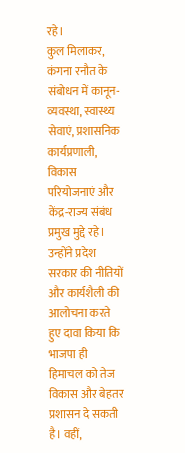रहे।
कुल मिलाकर, कंगना रनौत के संबोधन में कानून-व्यवस्था, स्वास्थ्य सेवाएं, प्रशासनिक कार्यप्रणाली, विकास परियोजनाएं और केंद्र-राज्य संबंध प्रमुख मुद्दे रहे। उन्होंने प्रदेश सरकार की नीतियों और कार्यशैली की आलोचना करते हुए दावा किया कि भाजपा ही हिमाचल को तेज विकास और बेहतर प्रशासन दे सकती है। वहीं,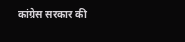कांग्रेस सरकार की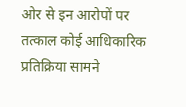ओर से इन आरोपों पर तत्काल कोई आधिकारिक प्रतिक्रिया सामने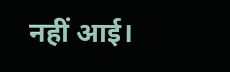नहीं आई।